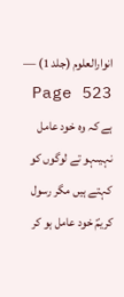انوارالعلوم (جلد 1) — Page 523
ہے کہ وہ خود عامل نہیںہو تے لوگوں کو کہتے ہیں مگر رسول کریمؐ خود عامل ہو کر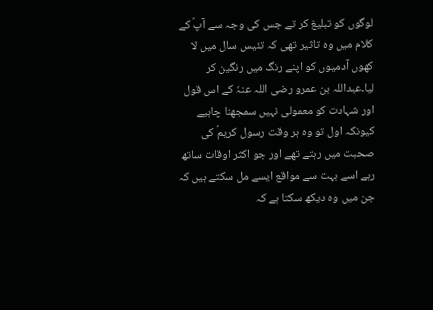لوگوں کو تبلیغ کر تے جس کی وجہ سے آپؐ کے کلام میں وہ تاثیر تھی کہ تئیس سال میں لا کھوں آدمیوں کو اپنے رنگ میں رنگین کر لیا۔عبداللہ بن عمرو رضی اللہ عنہٗ کے اس قول اور شہادت کو معمولی نہیں سمجھنا چاہیے کیونکہ اول تو وہ ہر وقت رسول کریمؐ کی صحبت میں رہتے تھے اور جو اکثر اوقات ساتھ رہے اسے بہت سے مواقع ایسے مل سکتے ہیں کہ جن میں وہ دیکھ سکتا ہے کہ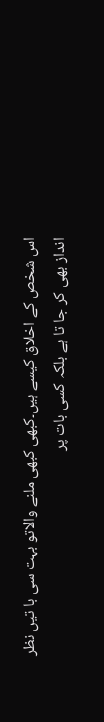اس شخص کے اخلاق کیسے ہیں۔کبھی کبھی ملنے والاتو بہت سی با تیں نظر انداز بھی کر جا تا ہے بلکہ کسی بات پر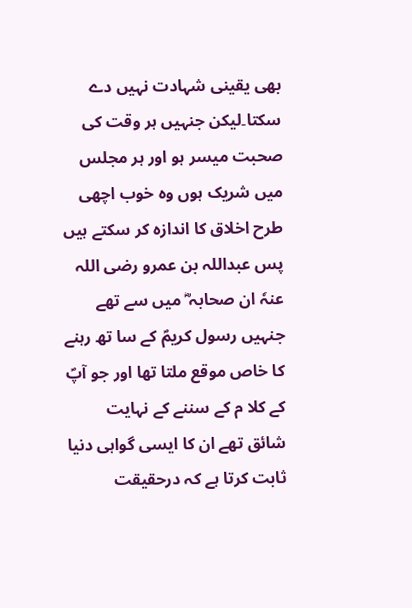بھی یقینی شہادت نہیں دے سکتا۔لیکن جنہیں ہر وقت کی صحبت میسر ہو اور ہر مجلس میں شریک ہوں وہ خوب اچھی طرح اخلاق کا اندازہ کر سکتے ہیں پس عبداللہ بن عمرو رضی اللہ عنہٗ ان صحابہ ؓ میں سے تھے جنہیں رسول کریمؐ کے سا تھ رہنے کا خاص موقع ملتا تھا اور جو آپؐ کے کلا م کے سننے کے نہایت شائق تھے ان کا ایسی گواہی دنیا ثابت کرتا ہے کہ درحقیقت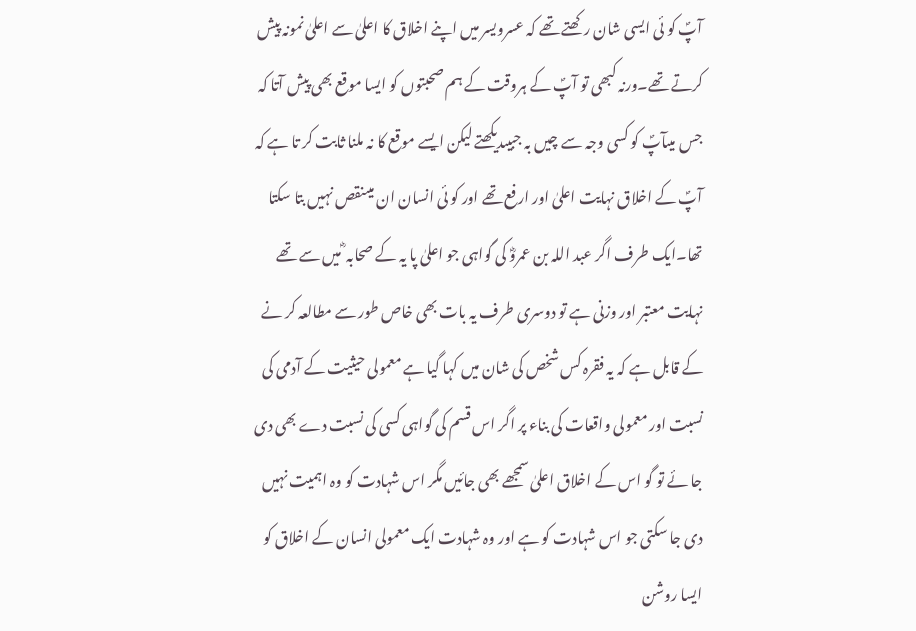آپؐ کو ئی ایسی شان رکھتے تھے کہ عسرویسر میں اپنے اخلاق کا اعلیٰ سے اعلیٰ نمونہ پیش کرتے تھے۔ورنہ کبھی تو آپؐ کے ہروقت کے ہم صحبتوں کو ایسا موقع بھی پیش آتا کہ جس میںآپؐ کو کسی وجہ سے چیں بہ جبیںدیکھتے لیکن ایسے موقع کا نہ ملنا ثابت کر تا ہے کہ آپؐ کے اخلاق نہایت اعلیٰ اور ارفع تھے اور کو ئی انسان ان میںنقص نہیں بتا سکتا تھا۔ایک طرف اگر عبد اللہ بن عمروؓ کی گواہی جو اعلیٰ پا یہ کے صحابہ ؓ میں سے تھے نہایت معتبر اور وزنی ہے تو دوسری طرف یہ بات بھی خاص طور سے مطالعہ کر نے کے قابل ہے کہ یہ فقرہ کس شخص کی شان میں کہا گیا ہے معمولی حیثیت کے آدمی کی نسبت اور معمولی واقعات کی بناء پر اگر اس قسم کی گواہی کسی کی نسبت دے بھی دی جا ئے تو گو اس کے اخلاق اعلیٰ سمجھے بھی جائیں مگر اس شہادت کو وہ اہمیت نہیں دی جا سکتی جو اس شہادت کو ہے اور وہ شہادت ایک معمولی انسان کے اخلاق کو ایسا روشن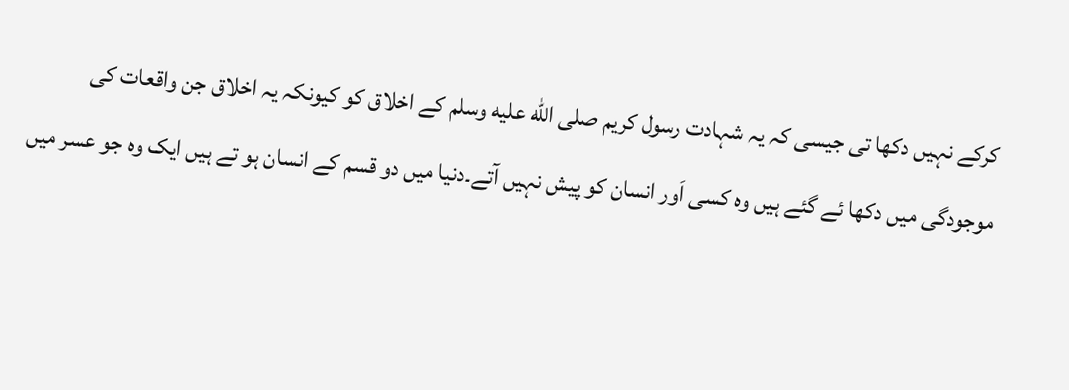کرکے نہیں دکھا تی جیسی کہ یہ شہادت رسول کریم صلى الله عليه وسلم کے اخلاق کو کیونکہ یہ اخلاق جن واقعات کی موجودگی میں دکھا ئے گئے ہیں وہ کسی اَور انسان کو پیش نہیں آتے۔دنیا میں دو قسم کے انسان ہو تے ہیں ایک وہ جو عسر میں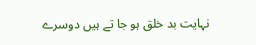نہایت بد خلق ہو جا تے ہیں دوسرے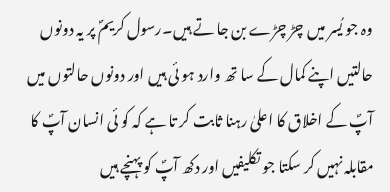وہ جو یُسر میں چڑ چڑے بن جا تے ہیں۔رسول کریمؐ پر یہ دونوں حالتیں اپنے کمال کے سا تھ وارد ہو ئی ہیں اور دونوں حالتوں میں آپؐ کے اخلاق کا اعلیٰ رہنا ثابت کر تا ہے کہ کو ئی انسان آپؐ کا مقابلہ نہیں کر سکتا جو تکلیفیں اور دکھ آپؐ کو پہنچے ہیں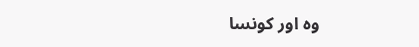وہ اور کونسا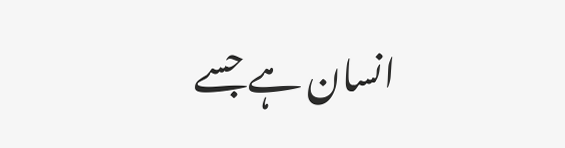انسان ہے جسے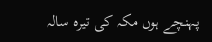پہنچے ہوں مکہ کی تیرہ سالہ